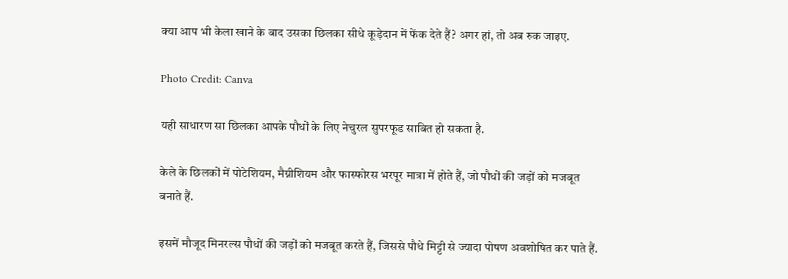क्या आप भी केला खाने के बाद उसका छिलका सीधे कूड़ेदान में फेंक देते हैं? अगर हां, तो अब रुक जाइए.

Photo Credit: Canva

यही साधारण सा छिलका आपके पौधों के लिए नेचुरल सुपरफूड साबित हो सकता है.

केले के छिलकों में पोटेशियम, मैग्नीशियम और फास्फोरस भरपूर मात्रा में होते हैं, जो पौधों की जड़ों को मजबूत बनाते हैं.

इसमें मौजूद मिनरल्स पौधों की जड़ों को मजबूत करते हैं, जिससे पौधे मिट्टी से ज्यादा पोषण अवशोषित कर पाते हैं.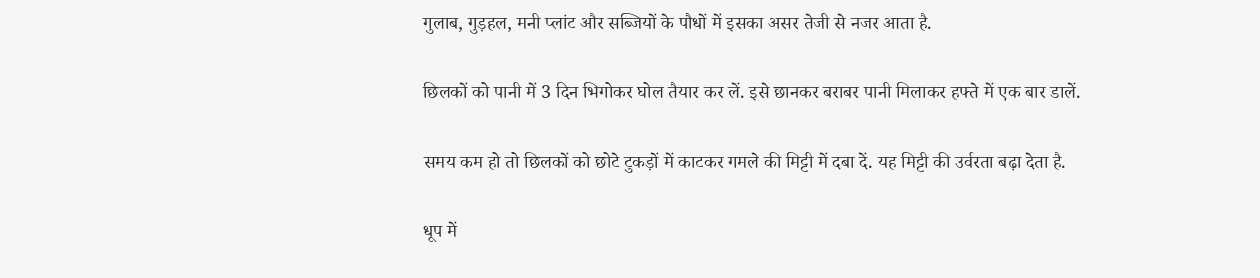गुलाब, गुड़हल, मनी प्लांट और सब्जियों के पौधों में इसका असर तेजी से नजर आता है.

छिलकों को पानी में 3 दिन भिगोकर घोल तैयार कर लें. इसे छानकर बराबर पानी मिलाकर हफ्ते में एक बार डालें.

समय कम हो तो छिलकों को छोटे टुकड़ों में काटकर गमले की मिट्टी में दबा दें. यह मिट्टी की उर्वरता बढ़ा देता है.

धूप में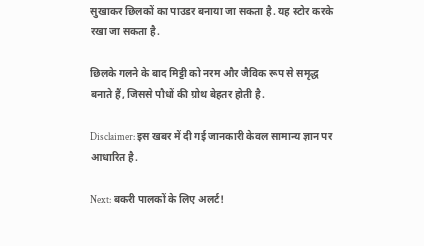सुखाकर छिलकों का पाउडर बनाया जा सकता है. यह स्टोर करके रखा जा सकता है.

छिलके गलने के बाद मिट्टी को नरम और जैविक रूप से समृद्ध बनाते हैं, जिससे पौधों की ग्रोथ बेहतर होती है.

Disclaimer: इस खबर में दी गई जानकारी केवल सामान्य ज्ञान पर आधारित है.

Next: बकरी पालकों के लिए अलर्ट!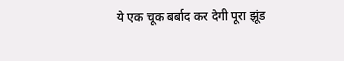ये एक चूक बर्बाद कर देगी पूरा झूंड